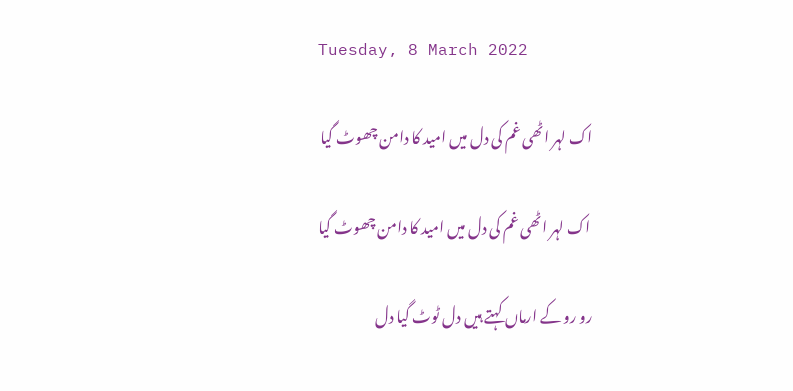Tuesday, 8 March 2022

اک لہر اٹھی غم کی دل میں امید کا دامن چھوٹ گیا

 اک لہر اٹھی غم کی دل میں امید کا دامن چھوٹ گیا

رو رو کے ارماں کہتے ہیں دل ٹوٹ گیا دل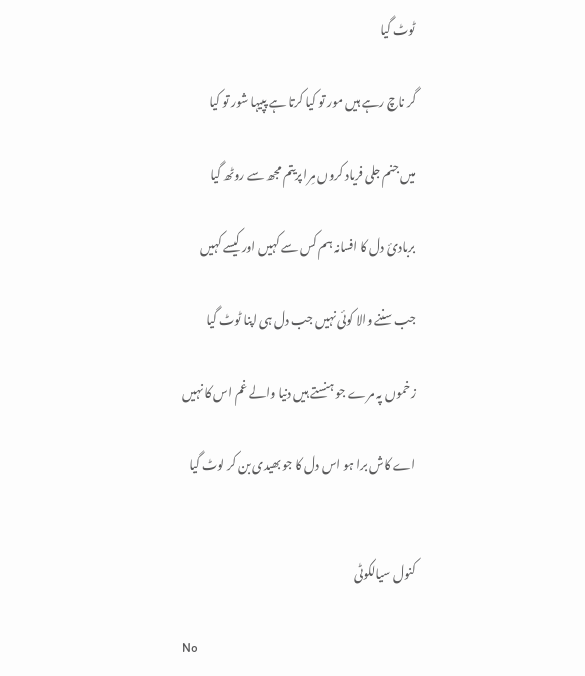ٹوٹ گیا

گر ناچ رہے ہیں مور تو کیا کرتا ہے پپیہا شور تو کیا

میں جنم جلی فریاد کروں مِرا پریتم مجھ سے روٹھ گیا

بربادئ دل کا افسانہ ہم کس سے کہیں اور کیسے کہیں

جب سننے والا کوئی نہیں جب دل ہی اپنا ٹوٹ گیا

زخموں پہ مرے جو ہنستے ہیں دنیا والے غم اس کا نہیں

اے کاش برا ہو اس دل کا جو بھیدی بن کر لوٹ گیا


کنول سیالکوٹی

No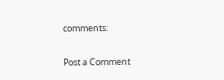comments:

Post a Comment